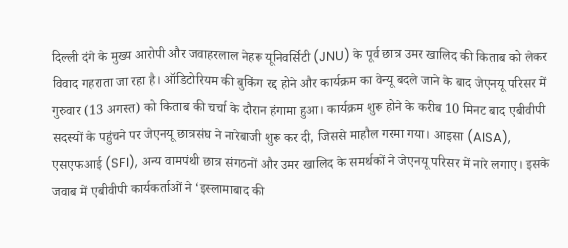दिल्ली दंगे के मुख्य आरोपी और जवाहरलाल नेहरू यूनिवर्सिटी (JNU) के पूर्व छात्र उमर खालिद की किताब को लेकर विवाद गहराता जा रहा है। ऑडिटोरियम की बुकिंग रद्द होने और कार्यक्रम का वेन्यू बदले जाने के बाद जेएनयू परिसर में गुरुवार (13 अगस्त) को किताब की चर्चा के दौरान हंगामा हुआ। कार्यक्रम शुरू होने के करीब 10 मिनट बाद एबीवीपी सदस्यों के पहुंचने पर जेएनयू छात्रसंघ ने नारेबाजी शुरू कर दी, जिससे माहौल गरमा गया। आइसा (AISA), एसएफआई (SFI), अन्य वामपंथी छात्र संगठनों और उमर खालिद के समर्थकों ने जेएनयू परिसर में नारे लगाए। इसके जवाब में एबीवीपी कार्यकर्ताओं ने ‘इस्लामाबाद की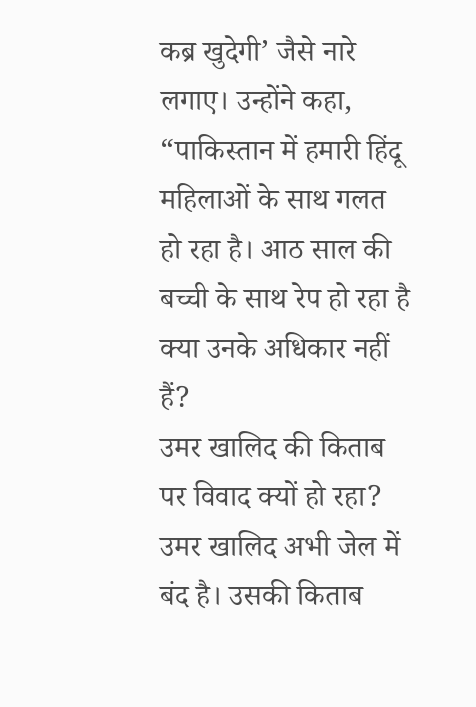कब्र खुदेगी’ जैसे नारे लगाए। उन्होंने कहा, “पाकिस्तान में हमारी हिंदू महिलाओं के साथ गलत हो रहा है। आठ साल की बच्ची के साथ रेप हो रहा है क्या उनके अधिकार नहीं हैं?
उमर खालिद की किताब पर विवाद क्यों हो रहा?
उमर खालिद अभी जेल में बंद है। उसकी किताब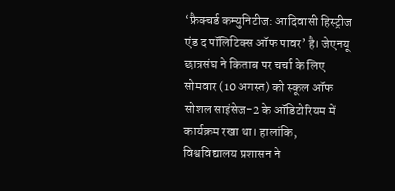‘फ्रैक्चर्ड कम्युनिटीज: आदिवासी हिस्ट्रीज एंड द पॉलिटिक्स ऑफ पावर’ है। जेएनयू छात्रसंघ ने किताब पर चर्चा के लिए सोमवार (10 अगस्त) को स्कूल ऑफ सोशल साइंसेज-2 के ऑडिटोरियम में कार्यक्रम रखा था। हालांकि, विश्वविद्यालय प्रशासन ने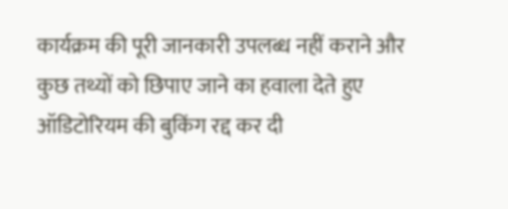कार्यक्रम की पूरी जानकारी उपलब्ध नहीं कराने और कुछ तथ्यों को छिपाए जाने का हवाला देते हुए ऑडिटोरियम की बुकिंग रद्द कर दी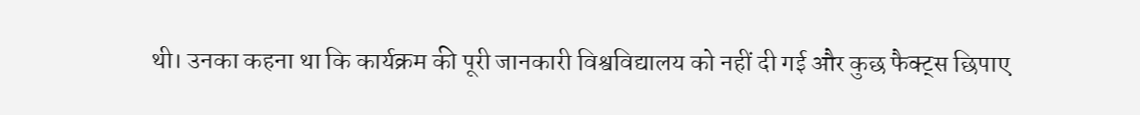थी। उनका कहना था कि कार्यक्रम की पूरी जानकारी विश्वविद्यालय को नहीं दी गई और कुछ फैक्ट्स छिपाए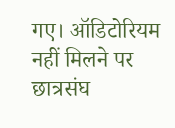गए। ऑडिटोरियम नहीं मिलने पर छात्रसंघ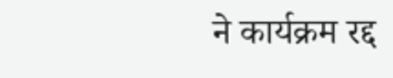ने कार्यक्रम रद्द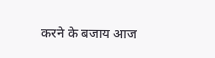करने के बजाय आज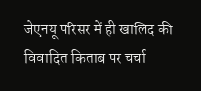जेएनयू परिसर में ही खालिद की विवादित किताब पर चर्चा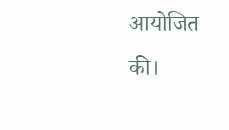आयोजित की।